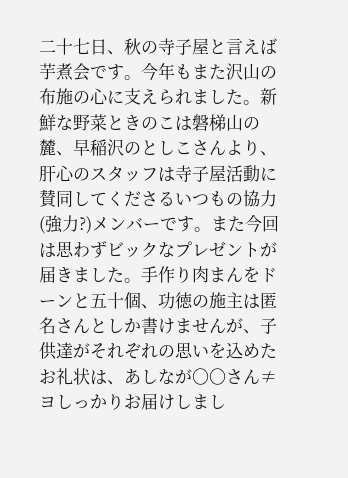二十七日、秋の寺子屋と言えば芋煮会です。今年もまた沢山の布施の心に支えられました。新鮮な野菜ときのこは磐梯山の麓、早稲沢のとしこさんより、肝心のスタッフは寺子屋活動に賛同してくださるいつもの協力(強力?)メンバーです。また今回は思わずビックなプレゼントが届きました。手作り肉まんをドーンと五十個、功徳の施主は匿名さんとしか書けませんが、子供達がそれぞれの思いを込めたお礼状は、あしなが〇〇さん≠ヨしっかりお届けしまし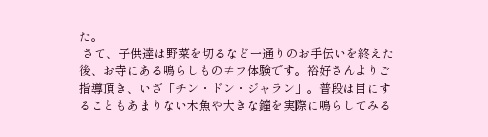た。
 さて、子供達は野菜を切るなど一通りのお手伝いを終えた後、お寺にある鳴らしもの≠フ体験です。裕好さんよりご指導頂き、いざ「チン・ドン・ジャラン」。普段は目にすることもあまりない木魚や大きな鐘を実際に鳴らしてみる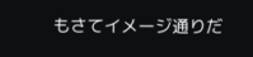もさてイメージ通りだ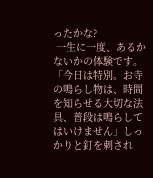ったかな?
 一生に一度、あるかないかの体験です。「今日は特別。お寺の鳴らし物は、時間を知らせる大切な法具、普段は鳴らしてはいけません」しっかりと釘を刺され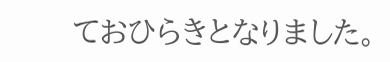ておひらきとなりました。